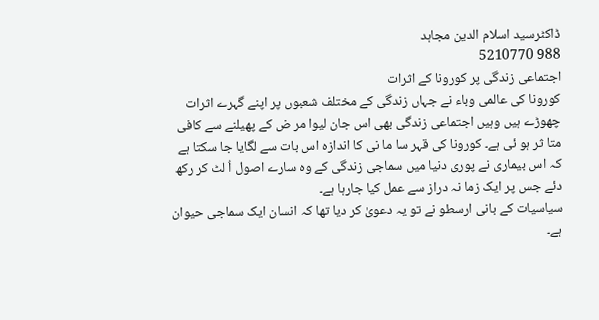ڈاکٹرسید اسلام الدین مجاہد
988 5210770
اجتماعی زندگی پر کورونا کے اثرات
کورونا کی عالمی وباء نے جہاں زندگی کے مختلف شعبوں پر اپنے گہرے اثرات چھوڑے ہیں وہیں اجتماعی زندگی بھی اس جان لیوا مر ض کے پھیلنے سے کافی متا ثر ہو ئی ہے۔ کورونا کی قہر سا ما نی کا اندازہ اس بات سے لگایا جا سکتا ہے کہ اس بیماری نے پوری دنیا میں سماجی زندگی کے وہ سارے اصول اُ لٹ کر رکھ دئے جس پر ایک زما نہ دراز سے عمل کیا جارہا ہے۔
سیاسیات کے بانی ارسطو نے تو یہ دعویٰ کر دیا تھا کہ انسان ایک سماجی حیوان ہے۔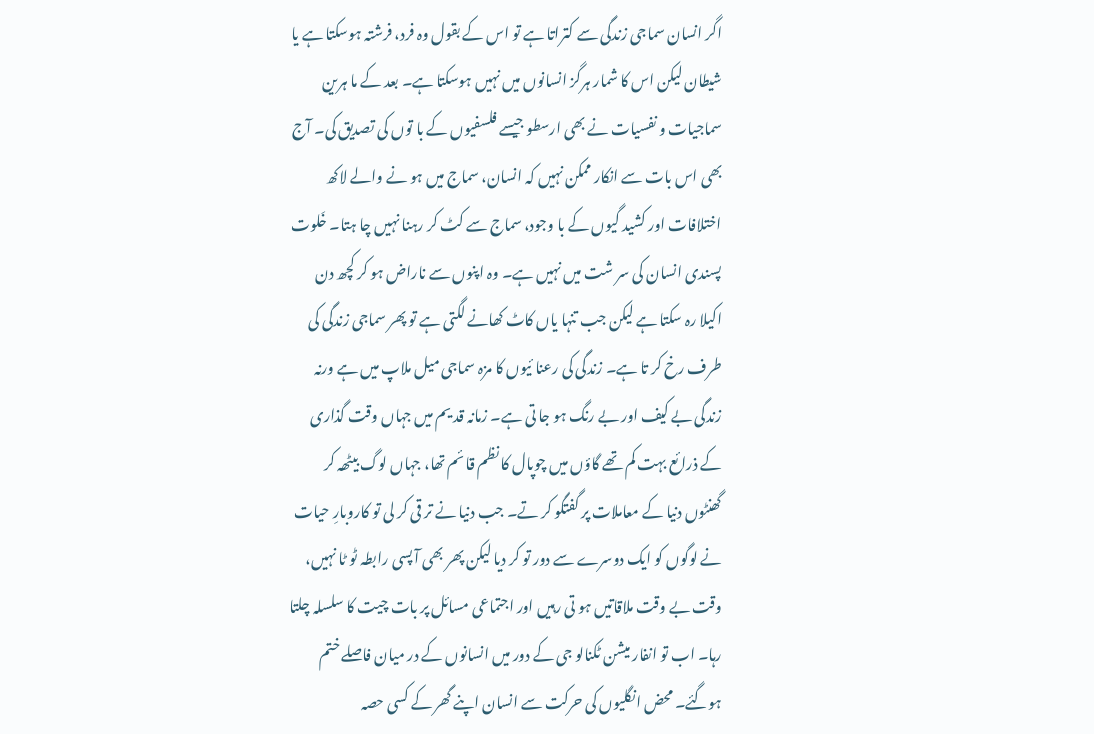اگر انسان سماجی زندگی سے کتراتا ہے تو اس کے بقول وہ فرد، فرشتہ ہوسکتا ہے یا شیطان لیکن اس کا شمار ہرگز انسانوں میں نہیں ہوسکتا ہے۔ بعد کے ما ہرین سماجیات و نفسیات نے بھی ارسطو جیسے فلسفیوں کے با توں کی تصدیق کی۔ آج بھی اس بات سے انکار ممکن نہیں کہ انسان، سماج میں ہو نے والے لاکھ اختلافات اور کشید گیوں کے با وجود، سماج سے کٹ کر رہنا نہیں چا ہتا۔ خَلوت پسندی انسان کی سر شت میں نہیں ہے۔ وہ اپنوں سے ناراض ہو کر کچھ دن اکیلا رہ سکتا ہے لیکن جب تنہا یاں کاٹ کھانے لگتی ہے تو پھر سماجی زندگی کی طرف رخ کر تا ہے۔ زندگی کی رعنا ئیوں کا مزہ سماجی میل ملاپ میں ہے ورنہ زندگی بے کیف اور بے رنگ ہو جا تی ہے۔ زمانہ قد یم میں جہاں وقت گذاری کے ذرائع بہت کم تھے گاؤں میں چوپال کا نظم قا ئم تھا، جہاں لوگ بیٹھہ کر گھنٹوں دنیا کے معاملات پر گفتگو کر تے۔ جب دنیا نے تر قی کر لی تو کاروبارِ حیات نے لوگوں کو ایک دوسرے سے دور تو کر دیا لیکن پھر بھی آ پسی رابطہ ٹو ٹا نہیں، وقت بے وقت ملاقاتیں ہو تی رہیں اور اجتماعی مسائل پر بات چیت کا سلسلہ چلتا رہا۔ اب تو انفار میشن ٹکنالو جی کے دور میں انسانوں کے در میان فاصلے ختم ہوگئے۔ محض انگلیوں کی حرکت سے انسان اپنے گھر کے کسی حصہ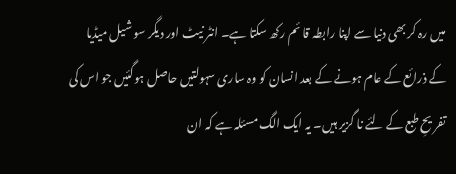میں رہ کر بھی دنیا سے اپنا رابطہ قا ئم رکھ سکتا ہے۔ انٹر نیٹ اور دیگر سو شیل میڈیا کے ذرائع کے عام ہونے کے بعد انسان کو وہ ساری سہولتیں حاصل ہوگئیں جو اس کی تفر یحِ طبع کے لئے نا گزیر ہیں۔ یہ ایک الگ مسئلہ ہے کہ ان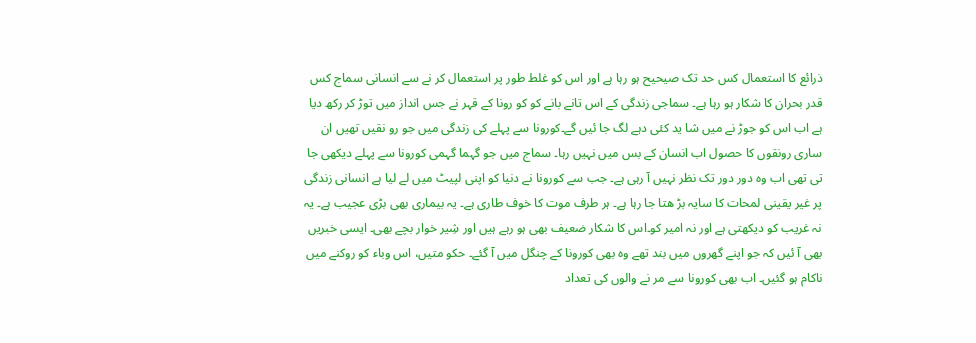ذرائع کا استعمال کس حد تک صیحیح ہو رہا ہے اور اس کو غلط طور پر استعمال کر نے سے انسانی سماج کس قدر بحران کا شکار ہو رہا ہے۔ سماجی زندگی کے اس تانے بانے کو کو رونا کے قہر نے جس انداز میں توڑ کر رکھ دیا ہے اب اس کو جوڑ نے میں شا ید کئی دہے لگ جا ئیں گے۔کورونا سے پہلے کی زندگی میں جو رو نقیں تھیں ان ساری رونقوں کا حصول اب انسان کے بس میں نہیں رہا۔ سماج میں جو گہما گہمی کورونا سے پہلے دیکھی جا تی تھی اب وہ دور دور تک نظر نہیں آ رہی ہے۔ جب سے کورونا نے دنیا کو اپنی لپیٹ میں لے لیا ہے انسانی زندگی پر غیر یقینی لمحات کا سایہ بڑ ھتا جا رہا ہے۔ ہر طرف موت کا خوف طاری ہے۔ یہ بیماری بھی بڑی عجیب ہے۔ یہ نہ غریب کو دیکھتی ہے اور نہ امیر کو۔اس کا شکار ضعیف بھی ہو رہے ہیں اور شِیر خوار بچے بھی۔ ایسی خبریں بھی آ ئیں کہ جو اپنے گھروں میں بند تھے وہ بھی کورونا کے چنگل میں آ گئے۔ حکو متیں، اس وباء کو روکنے میں ناکام ہو گئیں۔ اب بھی کورونا سے مر نے والوں کی تعداد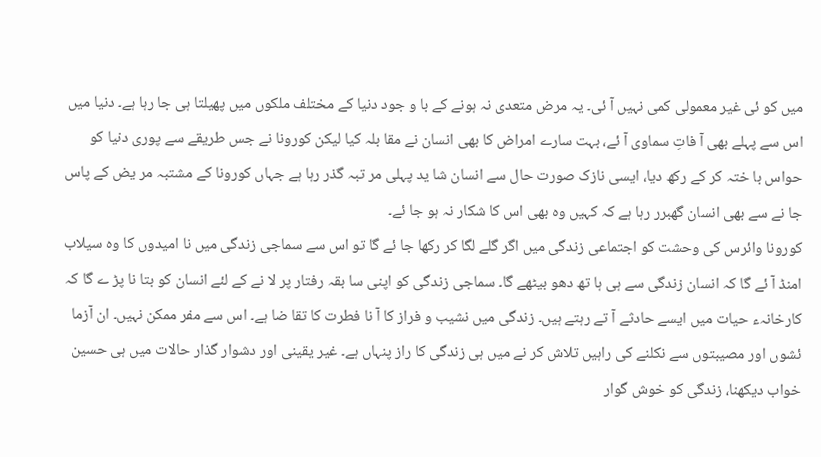میں کو ئی غیر معمولی کمی نہیں آ ئی۔ یہ مرض متعدی نہ ہونے کے با و جود دنیا کے مختلف ملکوں میں پھیلتا ہی جا رہا ہے۔ دنیا میں اس سے پہلے بھی آ فاتِ سماوی آ ئے، بہت سارے امراض کا بھی انسان نے مقا بلہ کیا لیکن کورونا نے جس طریقے سے پوری دنیا کو حواس با ختہ کر کے رکھ دیا، ایسی نازک صورت حال سے انسان شا ید پہلی مر تبہ گذر رہا ہے جہاں کورونا کے مشتبہ مر یض کے پاس جا نے سے بھی انسان گھبرر رہا ہے کہ کہیں وہ بھی اس کا شکار نہ ہو جا ئے۔
کورونا وائرس کی وحشت کو اجتماعی زندگی میں اگر گلے لگا کر رکھا جا ئے گا تو اس سے سماجی زندگی میں نا امیدوں کا وہ سیلاب امنڈ آ ئے گا کہ انسان زندگی سے ہی ہا تھ دھو بیٹھے گا۔ سماجی زندگی کو اپنی سا بقہ رفتار پر لا نے کے لئے انسان کو بتا نا پڑ ے گا کہ کارخانہء حیات میں ایسے حادثے آ تے رہتے ہیں۔ زندگی میں نشیب و فراز کا آ نا فطرت کا تقا ضا ہے۔ اس سے مفر ممکن نہیں۔ ان آزما ئشوں اور مصیبتوں سے نکلنے کی راہیں تلاش کر نے میں ہی زندگی کا راز پنہاں ہے۔ غیر یقینی اور دشوار گذار حالات میں ہی حسین خواب دیکھنا، زندگی کو خوش گوار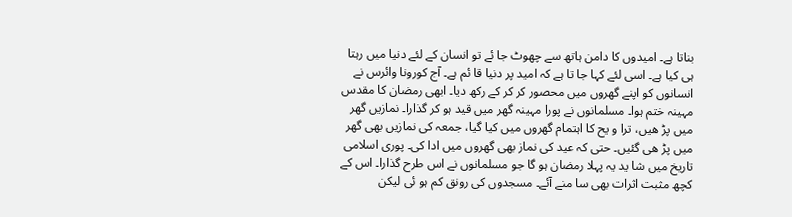بناتا ہے۔ امیدوں کا دامن ہاتھ سے چھوٹ جا ئے تو انسان کے لئے دنیا میں رہتا ہی کیا ہے۔ اسی لئے کہا جا تا ہے کہ امید پر دنیا قا ئم ہے۔ آج کورونا وائرس نے انسانوں کو اپنے گھروں میں محصور کر کر کے رکھ دیا۔ ابھی رمضان کا مقدس مہینہ ختم ہوا۔ مسلمانوں نے پورا مہینہ گھر میں قید ہو کر گذارا۔ نمازیں گھر میں پڑ ھیں، ترا و یح کا اہتمام گھروں میں کیا گیا، جمعہ کی نمازیں بھی گھر میں پڑ ھی گئیں۔ حتی کہ عید کی نماز بھی گھروں میں ادا کی۔ پوری اسلامی تاریخ میں شا ید یہ پہلا رمضان ہو گا جو مسلمانوں نے اس طرح گذارا۔ اس کے کچھ مثبت اثرات بھی سا منے آئے۔ مسجدوں کی رونق کم ہو ئی لیکن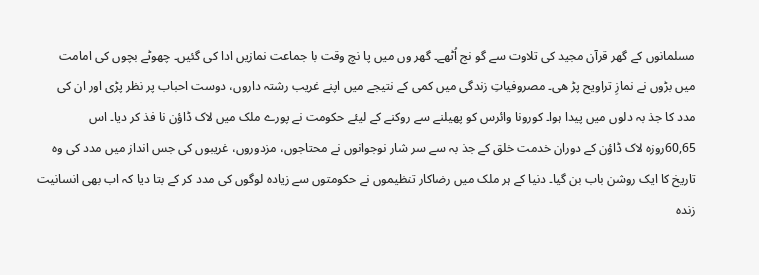مسلمانوں کے گھر قرآن مجید کی تلاوت سے گو نج اُٹھے۔ گھر وں میں پا نچ وقت با جماعت نمازیں ادا کی گئیں۔ چھوٹے بچوں کی امامت میں بڑوں نے نمازِ تراویح پڑ ھی۔ مصروفیاتِ زندگی میں کمی کے نتیجے میں اپنے غریب رشتہ داروں، دوست احباب پر نظر پڑی اور ان کی مدد کا جذ بہ دلوں میں پیدا ہوا۔ کورونا وائرس کو پھیلنے سے روکنے کے لیئے حکومت نے پورے ملک میں لاک ڈاؤن نا فذ کر دیا۔ اس 60,65روزہ لاک ڈاؤن کے دوران خدمت خلق کے جذ بہ سے سر شار نوجوانوں نے محتاجوں، مزدوروں، غریبوں کی جس انداز میں مدد کی وہ تاریخ کا ایک روشن باب بن گیا۔ دنیا کے ہر ملک میں رضاکار تنظیموں نے حکومتوں سے زیادہ لوگوں کی مدد کر کے بتا دیا کہ اب بھی انسانیت زندہ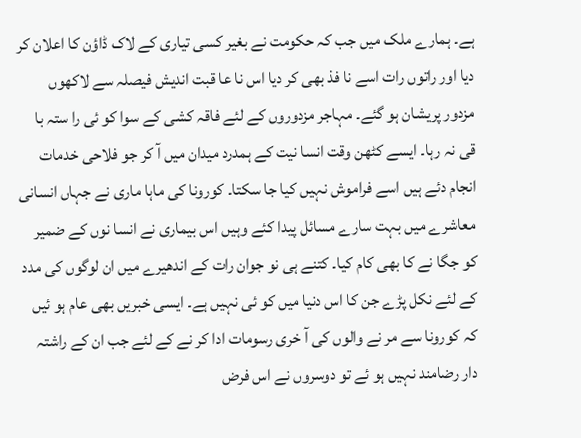ہے۔ ہمارے ملک میں جب کہ حکومت نے بغیر کسی تیاری کے لاک ڈاؤن کا اعلان کر دیا اور راتوں رات اسے نا فذ بھی کر دیا اس نا عا قبت اندیش فیصلہ سے لاکھوں مزدور پریشان ہو گئے۔ مہاجر مزدوروں کے لئے فاقہ کشی کے سوا کو ئی را ستہ با قی نہ رہا۔ ایسے کٹھن وقت انسا نیت کے ہمدرد میدان میں آ کر جو فلاحی خدمات انجام دئے ہیں اسے فراموش نہیں کیا جا سکتا۔ کورونا کی ماہا ماری نے جہاں انسانی معاشرے میں بہت سارے مسائل پیدا کئے وہیں اس بیماری نے انسا نوں کے ضمیر کو جگا نے کا بھی کام کیا۔ کتنے ہی نو جوان رات کے اندھیرے میں ان لوگوں کی مدد کے لئے نکل پڑے جن کا اس دنیا میں کو ئی نہیں ہے۔ ایسی خبریں بھی عام ہو ئیں کہ کورونا سے مر نے والوں کی آ خری رسومات ادا کر نے کے لئے جب ان کے راشتہ دار رضامند نہیں ہو ئے تو دوسروں نے اس فرض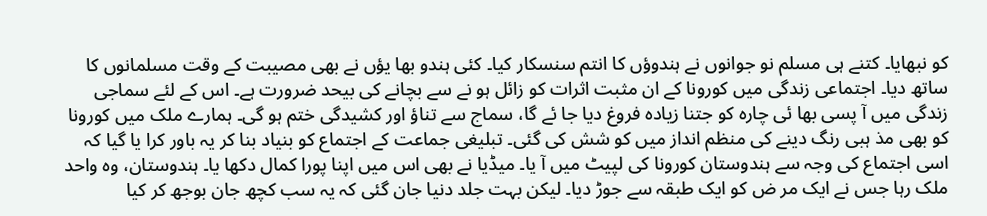کو نبھایا۔ کتنے ہی مسلم نو جوانوں نے ہندوؤں کا انتم سنسکار کیا۔ کئی ہندو بھا یؤں نے بھی مصیبت کے وقت مسلمانوں کا ساتھ دیا۔ اجتماعی زندگی میں کورونا کے ان مثبت اثرات کو زائل ہو نے سے بچانے کی بیحد ضرورت ہے۔ اس کے لئے سماجی زندگی میں آ پسی بھا ئی چارہ کو جتنا زیادہ فروغ دیا جا ئے گا، سماج سے تناؤ اور کشیدگی ختم ہو گی۔ ہمارے ملک میں کورونا کو بھی مذ ہبی رنگ دینے کی منظم انداز میں کو شش کی گئی۔ تبلیغی جماعت کے اجتماع کو بنیاد بنا کر یہ باور کرا یا گیا کہ اسی اجتماع کی وجہ سے ہندوستان کورونا کی لپیٹ میں آ یا۔ میڈیا نے بھی اس میں اپنا پورا کمال دکھا یا۔ ہندوستان، وہ واحد ملک رہا جس نے ایک مر ض کو ایک طبقہ سے جوڑ دیا۔ لیکن بہت جلد دنیا جان گئی کہ یہ سب کچھ جان بوجھ کر کیا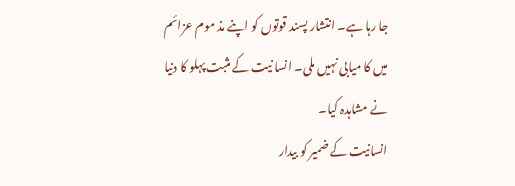جا رہا ہے۔ انتشار پسند قوتوں کو اپنے مذ موم عزائم میں کا میابی نہیں ملی۔ انسا نیت کے مثبت پہلو کا دنیا نے مشاہدہ کیا۔
انسانیت کے ضمیر کو بیدار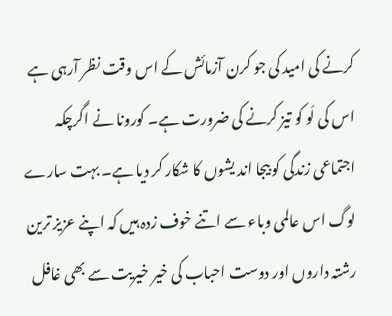کرنے کی امید کی جو کرن آزمائش کے اس وقت نظر آرہی ہے اس کی لَو کو تیز کرنے کی ضرورت ہے۔ کورونا نے اگرچکہ اجتماعی زندگی کو بیجا اند یشوں کا شکار کر دیا ہے۔ بہت سارے لوگ اس عالمی وباء سے اتنے خوف زدہ ہیں کہ اپنے عزیز ترین رشتہ داروں اور دوست احباب کی خیر خیریت سے بھی غافل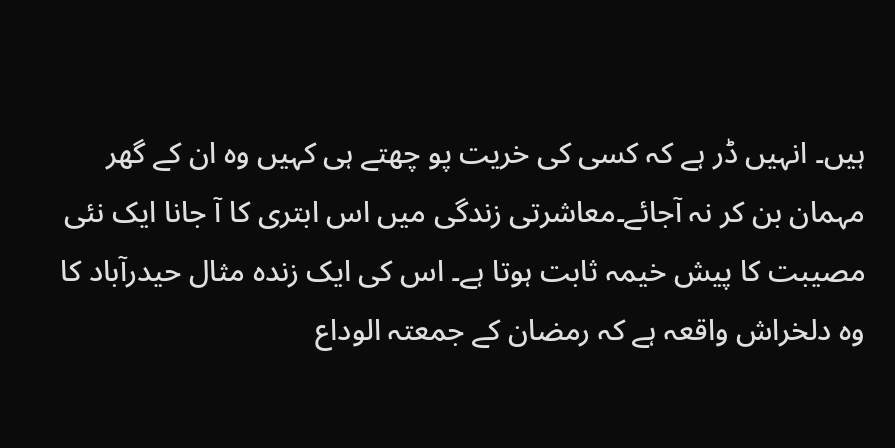ہیں۔ انہیں ڈر ہے کہ کسی کی خریت پو چھتے ہی کہیں وہ ان کے گھر مہمان بن کر نہ آجائے۔معاشرتی زندگی میں اس ابتری کا آ جانا ایک نئی مصیبت کا پیش خیمہ ثابت ہوتا ہے۔ اس کی ایک زندہ مثال حیدرآباد کا وہ دلخراش واقعہ ہے کہ رمضان کے جمعتہ الوداع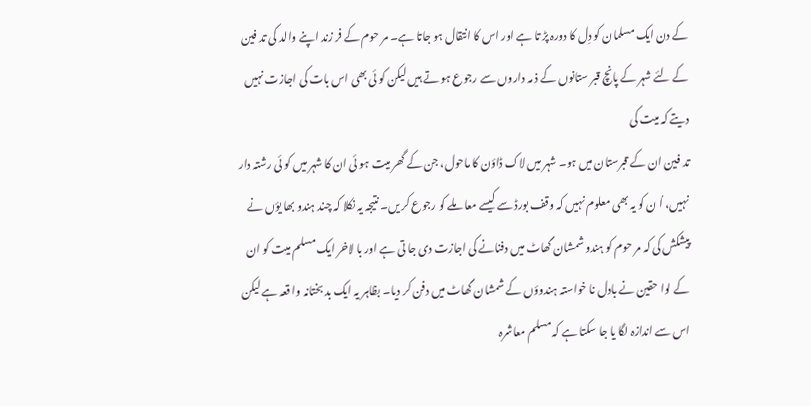کے دن ایک مسلمان کو دِل کا دورہ پڑ تا ہے اور اس کا انتقال ہو جاتا ہے۔ مر حوم کے فر زند اپنے والد کی تد فین کے لئے شہر کے پانچ قبر ستانوں کے ذ مہ داروں سے رجوع ہو تے ہیں لیکن کو ئی بھی اس بات کی اجازت نہیں دیتے کہ میت کی
تد فین ان کے قبرستان میں ہو۔ شہر میں لاک ڈاؤن کا ماحول، جن کے گھر میت ہو ئی ان کا شہر میں کو ئی رشتہ دار نہیں، اُ ن کو یہ بھی معلوم نہیں کہ وقف بورڈ سے کیسے معا ملے کو رجوع کر یں۔ نتیجہ یہ نکلا کہ چند ہندو بھا یؤں نے پیشکش کی کہ مر حوم کو ہندو شمشان گھاٹ میں دفنانے کی اجازت دی جا تی ہے اور با لاخر ایک مسلم میت کو ان کے لوا حقین نے بادل نا خواستہ ہندوؤں کے شمشان گھاٹ میں دفن کر دیا۔ بظاہر یہ ایک بد بختانہ وا قعہ ہے لیکن اس سے اندازہ لگا یا جا سکتا ہے کہ مسلم معاشرہ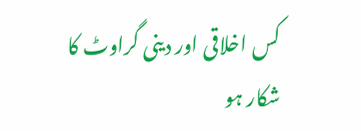کس اخلاقی اور دینی گراوٹ کا شکار ہو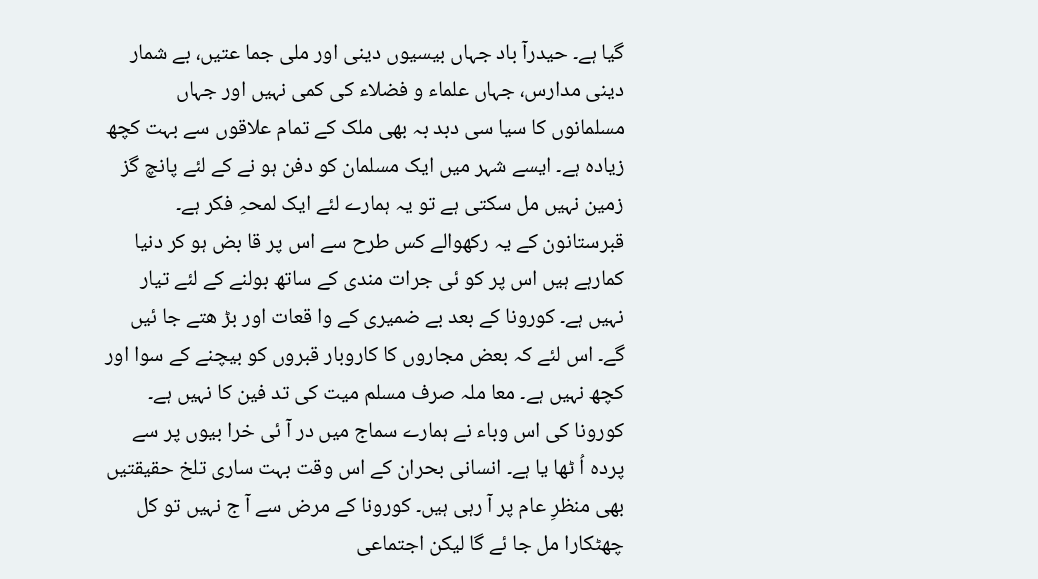گیا ہے۔ حیدرآ باد جہاں بیسیوں دینی اور ملی جما عتیں، بے شمار دینی مدارس، جہاں علماء و فضلاء کی کمی نہیں اور جہاں مسلمانوں کا سیا سی دبد بہ بھی ملک کے تمام علاقوں سے بہت کچھ زیادہ ہے۔ ایسے شہر میں ایک مسلمان کو دفن ہو نے کے لئے پانچ گز زمین نہیں مل سکتی ہے تو یہ ہمارے لئے ایک لمحہِ فکر ہے۔ قبرستانون کے یہ رکھوالے کس طرح سے اس پر قا بض ہو کر دنیا کمارہے ہیں اس پر کو ئی جرات مندی کے ساتھ بولنے کے لئے تیار نہیں ہے۔ کورونا کے بعد بے ضمیری کے وا قعات اور بڑ ھتے جا ئیں گے۔ اس لئے کہ بعض مجاروں کا کاروبار قبروں کو بیچنے کے سوا اور کچھ نہیں ہے۔ معا ملہ صرف مسلم میت کی تد فین کا نہیں ہے۔ کورونا کی اس وباء نے ہمارے سماج میں در آ ئی خرا بیوں پر سے پردہ اُ ٹھا یا ہے۔ انسانی بحران کے اس وقت بہت ساری تلخ حقیقتیں بھی منظرِ عام پر آ رہی ہیں۔ کورونا کے مرض سے آ ج نہیں تو کل چھٹکارا مل جا ئے گا لیکن اجتماعی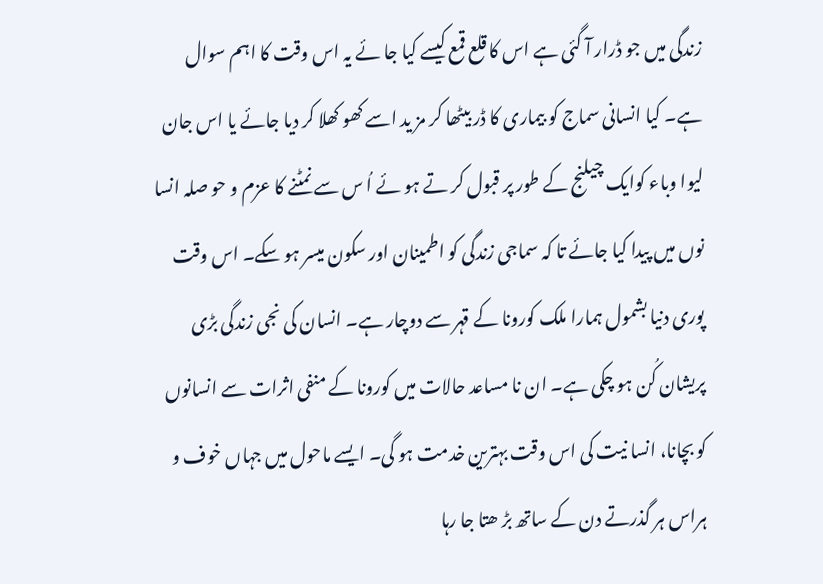زندگی میں جو ڈرار آ گئی ہے اس کا قلع قمع کیسے کیا جا ئے یہ اس وقت کا اہم سوال ہے۔ کیا انسانی سماج کو بیماری کا ڈر بیٹھا کر مز ید اسے کھو کھلا کر دیا جائے یا اس جان لیوا وباء کوایک چیلنج کے طور پر قبول کر تے ہو ئے اُ س سے نمٹنے کا عزم و حو صلہ انسا نوں میں پیدا کیا جائے تا کہ سماجی زندگی کو اطمینان اور سکون میسر ہو سکے۔ اس وقت پوری دنیا بشمول ہمارا ملک کورونا کے قہر سے دوچار ہے۔ انسان کی نجی زندگی بڑی پریشان کُن ہو چکی ہے۔ ان نا مساعد حالات میں کورونا کے منفی اثرات سے انسانوں کو بچانا، انسا نیت کی اس وقت بہترین خدمت ہو گی۔ ایسے ماحول میں جہاں خوف و ہراس ہر گذرتے دن کے ساتھ بڑ ھتا جا رہا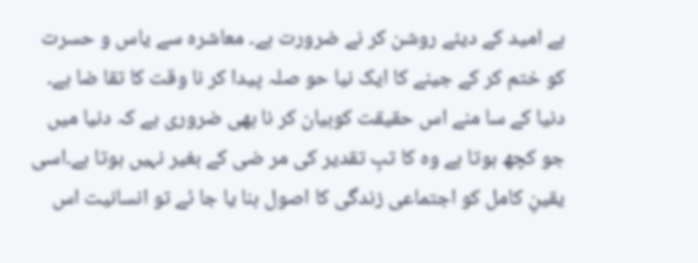ہے امید کے دیئے روشن کر نے ضرورت ہے۔ معاشرہ سے یاس و حسرت کو ختم کر کے جینے کا ایک نیا حو صلہ پیدا کر نا وقت کا تقا ضا ہے۔ دنیا کے سا منے اس حقیقت کوبیان کر نا بھی ضروری ہے کہ دنیا میں جو کچھ ہوتا ہے وہ کا تبِ تقدیر کی مر ضی کے بغیر نہیں ہوتا ہے۔اسی یقینِ کامل کو اجتماعی زندگی کا اصول بنا یا جا ئے تو انسانیت اس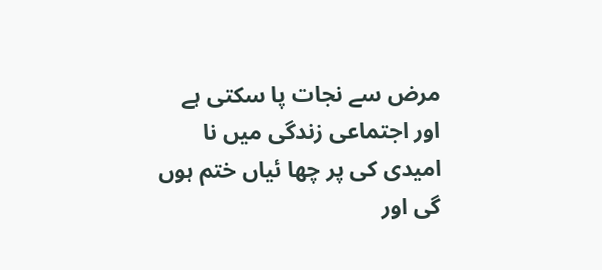مرض سے نجات پا سکتی ہے اور اجتماعی زندگی میں نا امیدی کی پر چھا ئیاں ختم ہوں گی اور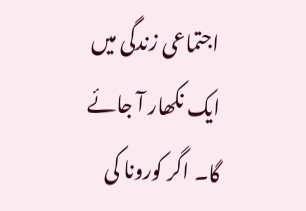اجتماعی زندگی میں ایک نکھار آ جائے گا۔ اگر کورونا کی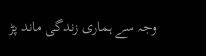وجہ سے ہماری زندگی ماند پڑ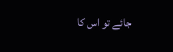جائے تو اس کا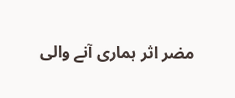مضر اثر ہماری آنے والی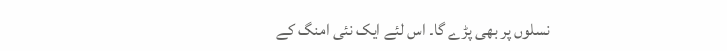نسلوں پر بھی پڑے گا۔ اس لئے ایک نئی امنگ کے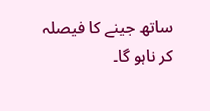ساتھ جینے کا فیصلہ کر ناہو گا۔